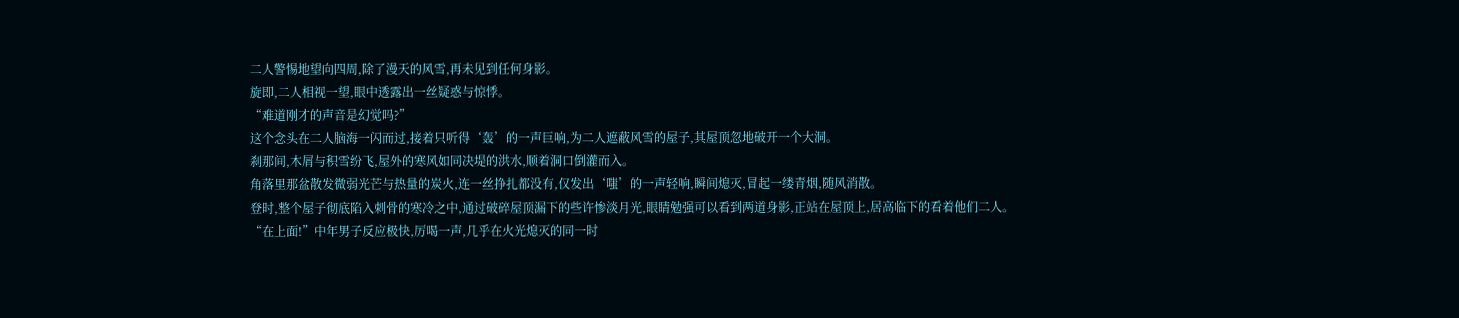二人警惕地望向四周,除了漫天的风雪,再未见到任何身影。
旋即,二人相视一望,眼中透露出一丝疑惑与惊悸。
“难道刚才的声音是幻觉吗?”
这个念头在二人脑海一闪而过,接着只听得‘轰’的一声巨响,为二人遮蔽风雪的屋子,其屋顶忽地破开一个大洞。
刹那间,木屑与积雪纷飞,屋外的寒风如同决堤的洪水,顺着洞口倒灌而入。
角落里那盆散发微弱光芒与热量的炭火,连一丝挣扎都没有,仅发出‘嗤’的一声轻响,瞬间熄灭,冒起一缕青烟,随风消散。
登时,整个屋子彻底陷入刺骨的寒冷之中,通过破碎屋顶漏下的些许惨淡月光,眼睛勉强可以看到两道身影,正站在屋顶上,居高临下的看着他们二人。
“在上面!”中年男子反应极快,厉喝一声,几乎在火光熄灭的同一时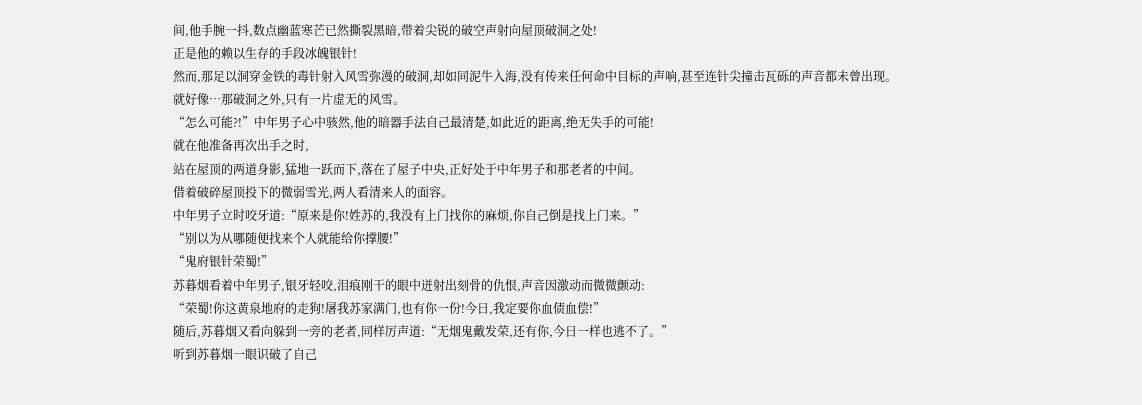间,他手腕一抖,数点幽蓝寒芒已然撕裂黑暗,带着尖锐的破空声射向屋顶破洞之处!
正是他的赖以生存的手段冰魄银针!
然而,那足以洞穿金铁的毒针射入风雪弥漫的破洞,却如同泥牛入海,没有传来任何命中目标的声响,甚至连针尖撞击瓦砾的声音都未曾出现。
就好像…那破洞之外,只有一片虚无的风雪。
“怎么可能?!”中年男子心中骇然,他的暗器手法自己最清楚,如此近的距离,绝无失手的可能!
就在他准备再次出手之时,
站在屋顶的两道身影,猛地一跃而下,落在了屋子中央,正好处于中年男子和那老者的中间。
借着破碎屋顶投下的微弱雪光,两人看清来人的面容。
中年男子立时咬牙道:“原来是你!姓苏的,我没有上门找你的麻烦,你自己倒是找上门来。”
“别以为从哪随便找来个人就能给你撑腰!”
“鬼府银针荣蜀!”
苏暮烟看着中年男子,银牙轻咬,泪痕刚干的眼中迸射出刻骨的仇恨,声音因激动而微微颤动:
“荣蜀!你这黄泉地府的走狗!屠我苏家满门,也有你一份!今日,我定要你血债血偿!”
随后,苏暮烟又看向躲到一旁的老者,同样厉声道:“无烟鬼戴发荣,还有你,今日一样也逃不了。”
听到苏暮烟一眼识破了自己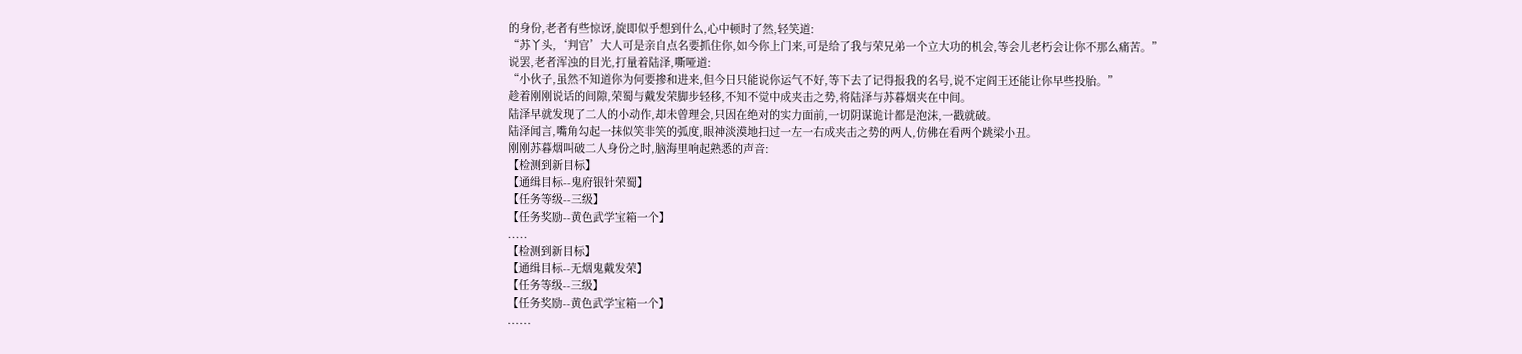的身份,老者有些惊讶,旋即似乎想到什么,心中顿时了然,轻笑道:
“苏丫头,‘判官’大人可是亲自点名要抓住你,如今你上门来,可是给了我与荣兄弟一个立大功的机会,等会儿老朽会让你不那么痛苦。”
说罢,老者浑浊的目光,打量着陆泽,嘶哑道:
“小伙子,虽然不知道你为何要掺和进来,但今日只能说你运气不好,等下去了记得报我的名号,说不定阎王还能让你早些投胎。”
趁着刚刚说话的间隙,荣蜀与戴发荣脚步轻移,不知不觉中成夹击之势,将陆泽与苏暮烟夹在中间。
陆泽早就发现了二人的小动作,却未曾理会,只因在绝对的实力面前,一切阴谋诡计都是泡沫,一戳就破。
陆泽闻言,嘴角勾起一抹似笑非笑的弧度,眼神淡漠地扫过一左一右成夹击之势的两人,仿佛在看两个跳梁小丑。
刚刚苏暮烟叫破二人身份之时,脑海里响起熟悉的声音:
【检测到新目标】
【通缉目标--鬼府银针荣蜀】
【任务等级--三级】
【任务奖励--黄色武学宝箱一个】
.....
【检测到新目标】
【通缉目标--无烟鬼戴发荣】
【任务等级--三级】
【任务奖励--黄色武学宝箱一个】
......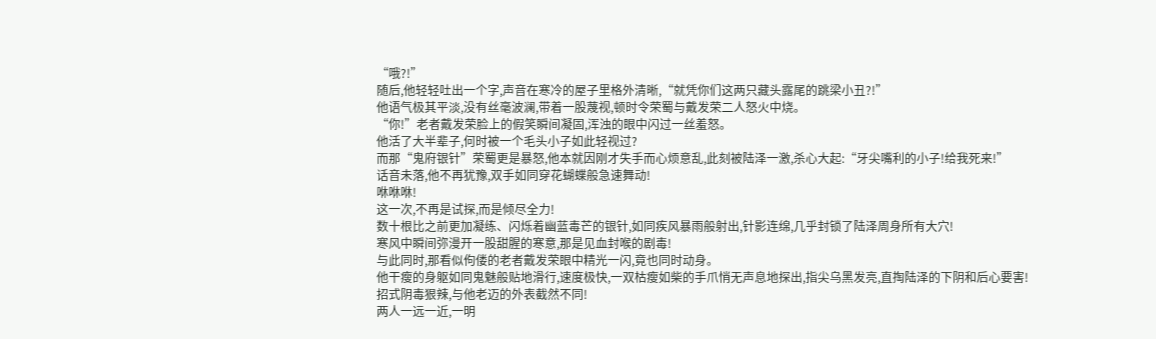“哦?!”
随后,他轻轻吐出一个字,声音在寒冷的屋子里格外清晰,“就凭你们这两只藏头露尾的跳梁小丑?!”
他语气极其平淡,没有丝毫波澜,带着一股蔑视,顿时令荣蜀与戴发荣二人怒火中烧。
“你!”老者戴发荣脸上的假笑瞬间凝固,浑浊的眼中闪过一丝羞怒。
他活了大半辈子,何时被一个毛头小子如此轻视过?
而那“鬼府银针”荣蜀更是暴怒,他本就因刚才失手而心烦意乱,此刻被陆泽一激,杀心大起:“牙尖嘴利的小子!给我死来!”
话音未落,他不再犹豫,双手如同穿花蝴蝶般急速舞动!
咻咻咻!
这一次,不再是试探,而是倾尽全力!
数十根比之前更加凝练、闪烁着幽蓝毒芒的银针,如同疾风暴雨般射出,针影连绵,几乎封锁了陆泽周身所有大穴!
寒风中瞬间弥漫开一股甜腥的寒意,那是见血封喉的剧毒!
与此同时,那看似佝偻的老者戴发荣眼中精光一闪,竟也同时动身。
他干瘦的身躯如同鬼魅般贴地滑行,速度极快,一双枯瘦如柴的手爪悄无声息地探出,指尖乌黑发亮,直掏陆泽的下阴和后心要害!
招式阴毒狠辣,与他老迈的外表截然不同!
两人一远一近,一明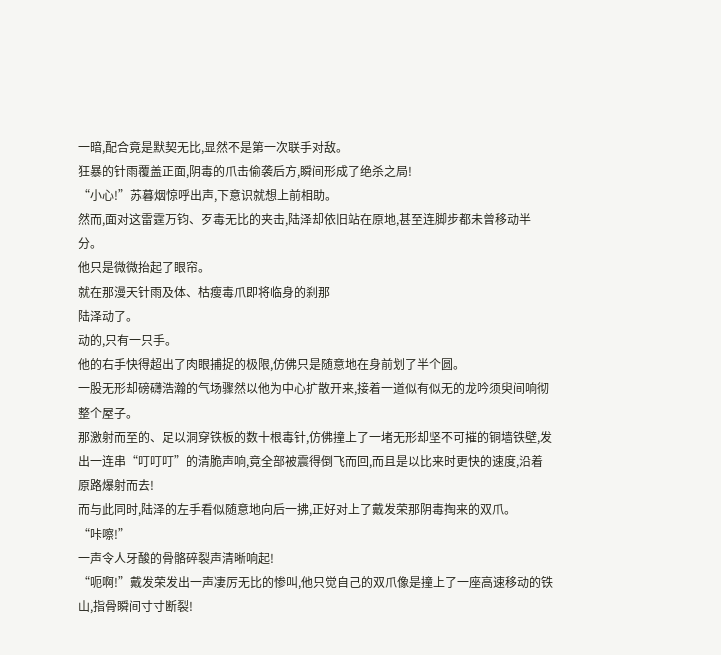一暗,配合竟是默契无比,显然不是第一次联手对敌。
狂暴的针雨覆盖正面,阴毒的爪击偷袭后方,瞬间形成了绝杀之局!
“小心!”苏暮烟惊呼出声,下意识就想上前相助。
然而,面对这雷霆万钧、歹毒无比的夹击,陆泽却依旧站在原地,甚至连脚步都未曾移动半分。
他只是微微抬起了眼帘。
就在那漫天针雨及体、枯瘦毒爪即将临身的刹那
陆泽动了。
动的,只有一只手。
他的右手快得超出了肉眼捕捉的极限,仿佛只是随意地在身前划了半个圆。
一股无形却磅礴浩瀚的气场骤然以他为中心扩散开来,接着一道似有似无的龙吟须臾间响彻整个屋子。
那激射而至的、足以洞穿铁板的数十根毒针,仿佛撞上了一堵无形却坚不可摧的铜墙铁壁,发出一连串“叮叮叮”的清脆声响,竟全部被震得倒飞而回,而且是以比来时更快的速度,沿着原路爆射而去!
而与此同时,陆泽的左手看似随意地向后一拂,正好对上了戴发荣那阴毒掏来的双爪。
“咔嚓!”
一声令人牙酸的骨骼碎裂声清晰响起!
“呃啊!”戴发荣发出一声凄厉无比的惨叫,他只觉自己的双爪像是撞上了一座高速移动的铁山,指骨瞬间寸寸断裂!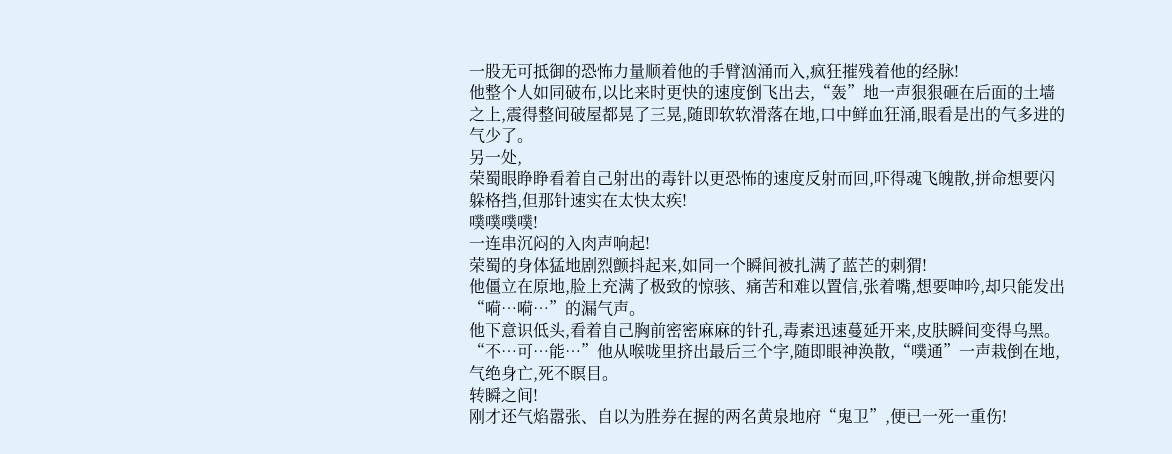一股无可抵御的恐怖力量顺着他的手臂汹涌而入,疯狂摧残着他的经脉!
他整个人如同破布,以比来时更快的速度倒飞出去,“轰”地一声狠狠砸在后面的土墙之上,震得整间破屋都晃了三晃,随即软软滑落在地,口中鲜血狂涌,眼看是出的气多进的气少了。
另一处,
荣蜀眼睁睁看着自己射出的毒针以更恐怖的速度反射而回,吓得魂飞魄散,拼命想要闪躲格挡,但那针速实在太快太疾!
噗噗噗噗!
一连串沉闷的入肉声响起!
荣蜀的身体猛地剧烈颤抖起来,如同一个瞬间被扎满了蓝芒的刺猬!
他僵立在原地,脸上充满了极致的惊骇、痛苦和难以置信,张着嘴,想要呻吟,却只能发出“嗬…嗬…”的漏气声。
他下意识低头,看着自己胸前密密麻麻的针孔,毒素迅速蔓延开来,皮肤瞬间变得乌黑。
“不…可…能…”他从喉咙里挤出最后三个字,随即眼神涣散,“噗通”一声栽倒在地,气绝身亡,死不瞑目。
转瞬之间!
刚才还气焰嚣张、自以为胜券在握的两名黄泉地府“鬼卫”,便已一死一重伤!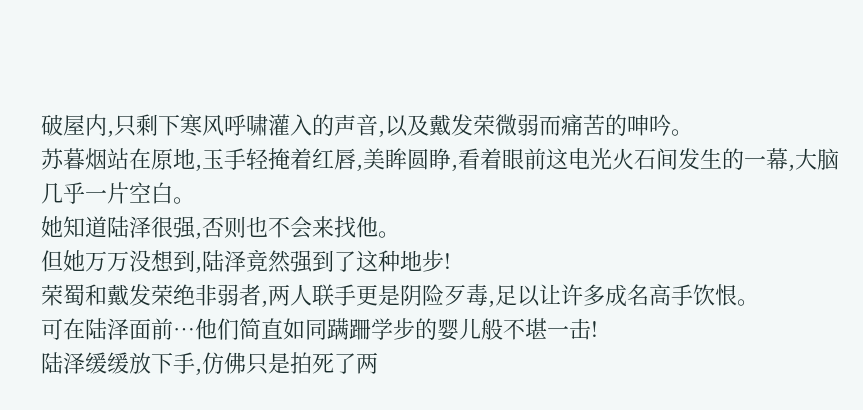破屋内,只剩下寒风呼啸灌入的声音,以及戴发荣微弱而痛苦的呻吟。
苏暮烟站在原地,玉手轻掩着红唇,美眸圆睁,看着眼前这电光火石间发生的一幕,大脑几乎一片空白。
她知道陆泽很强,否则也不会来找他。
但她万万没想到,陆泽竟然强到了这种地步!
荣蜀和戴发荣绝非弱者,两人联手更是阴险歹毒,足以让许多成名高手饮恨。
可在陆泽面前…他们简直如同蹒跚学步的婴儿般不堪一击!
陆泽缓缓放下手,仿佛只是拍死了两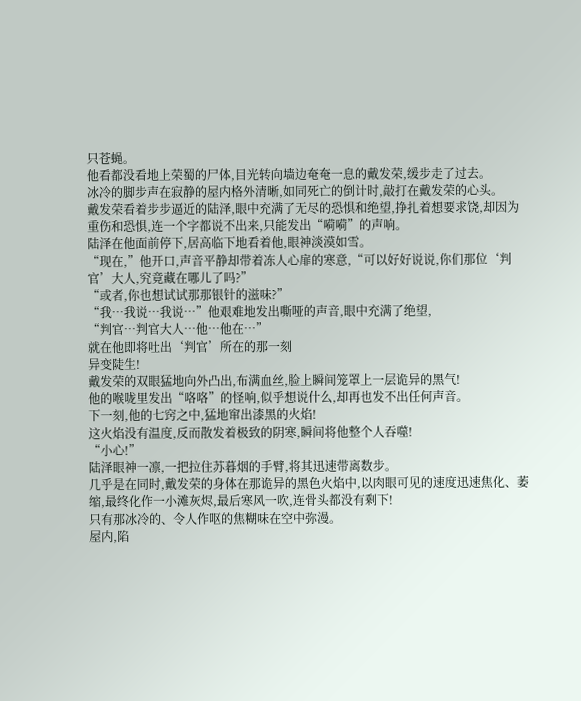只苍蝇。
他看都没看地上荣蜀的尸体,目光转向墙边奄奄一息的戴发荣,缓步走了过去。
冰冷的脚步声在寂静的屋内格外清晰,如同死亡的倒计时,敲打在戴发荣的心头。
戴发荣看着步步逼近的陆泽,眼中充满了无尽的恐惧和绝望,挣扎着想要求饶,却因为重伤和恐惧,连一个字都说不出来,只能发出“嗬嗬”的声响。
陆泽在他面前停下,居高临下地看着他,眼神淡漠如雪。
“现在,”他开口,声音平静却带着冻人心扉的寒意,“可以好好说说,你们那位‘判官’大人,究竟藏在哪儿了吗?”
“或者,你也想试试那那银针的滋味?”
“我…我说…我说…”他艰难地发出嘶哑的声音,眼中充满了绝望,
“判官…判官大人…他…他在…”
就在他即将吐出‘判官’所在的那一刻
异变陡生!
戴发荣的双眼猛地向外凸出,布满血丝,脸上瞬间笼罩上一层诡异的黑气!
他的喉咙里发出“咯咯”的怪响,似乎想说什么,却再也发不出任何声音。
下一刻,他的七窍之中,猛地窜出漆黑的火焰!
这火焰没有温度,反而散发着极致的阴寒,瞬间将他整个人吞噬!
“小心!”
陆泽眼神一凛,一把拉住苏暮烟的手臂,将其迅速带离数步。
几乎是在同时,戴发荣的身体在那诡异的黑色火焰中,以肉眼可见的速度迅速焦化、萎缩,最终化作一小滩灰烬,最后寒风一吹,连骨头都没有剩下!
只有那冰冷的、令人作呕的焦糊味在空中弥漫。
屋内,陷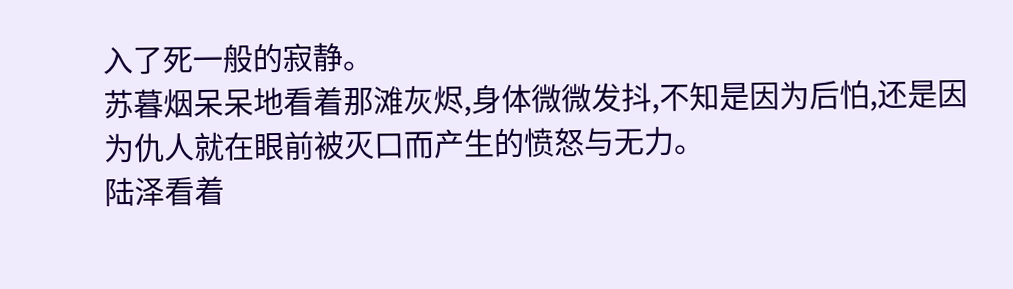入了死一般的寂静。
苏暮烟呆呆地看着那滩灰烬,身体微微发抖,不知是因为后怕,还是因为仇人就在眼前被灭口而产生的愤怒与无力。
陆泽看着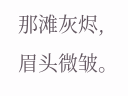那滩灰烬,眉头微皱。